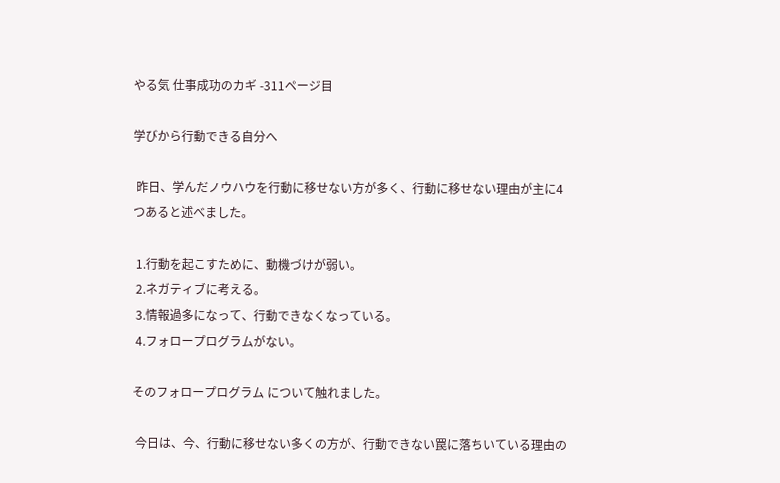やる気 仕事成功のカギ -311ページ目

学びから行動できる自分へ

 昨日、学んだノウハウを行動に移せない方が多く、行動に移せない理由が主に4つあると述べました。

 1.行動を起こすために、動機づけが弱い。
 2.ネガティブに考える。
 3.情報過多になって、行動できなくなっている。
 4.フォロープログラムがない。

そのフォロープログラム について触れました。

 今日は、今、行動に移せない多くの方が、行動できない罠に落ちいている理由の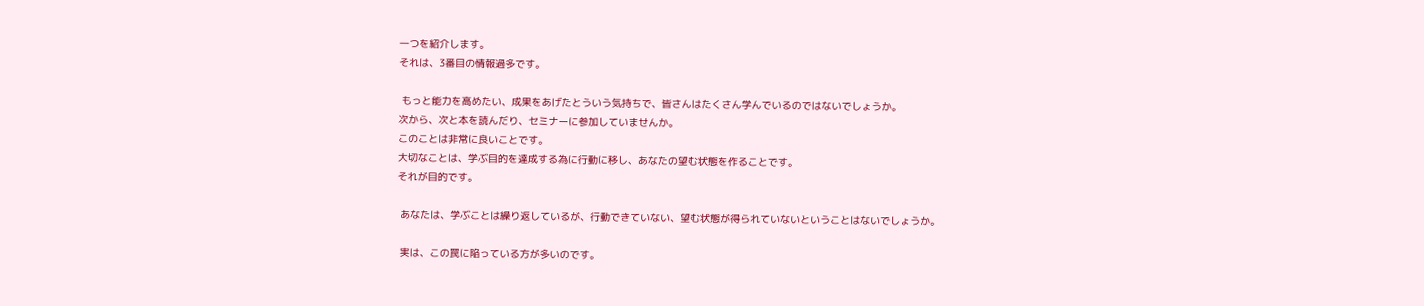一つを紹介します。
それは、3番目の情報過多です。

 もっと能力を高めたい、成果をあげたとういう気持ちで、皆さんはたくさん学んでいるのではないでしょうか。
次から、次と本を読んだり、セミナーに参加していませんか。
このことは非常に良いことです。
大切なことは、学ぶ目的を達成する為に行動に移し、あなたの望む状態を作ることです。
それが目的です。

 あなたは、学ぶことは繰り返しているが、行動できていない、望む状態が得られていないということはないでしょうか。

 実は、この罠に陥っている方が多いのです。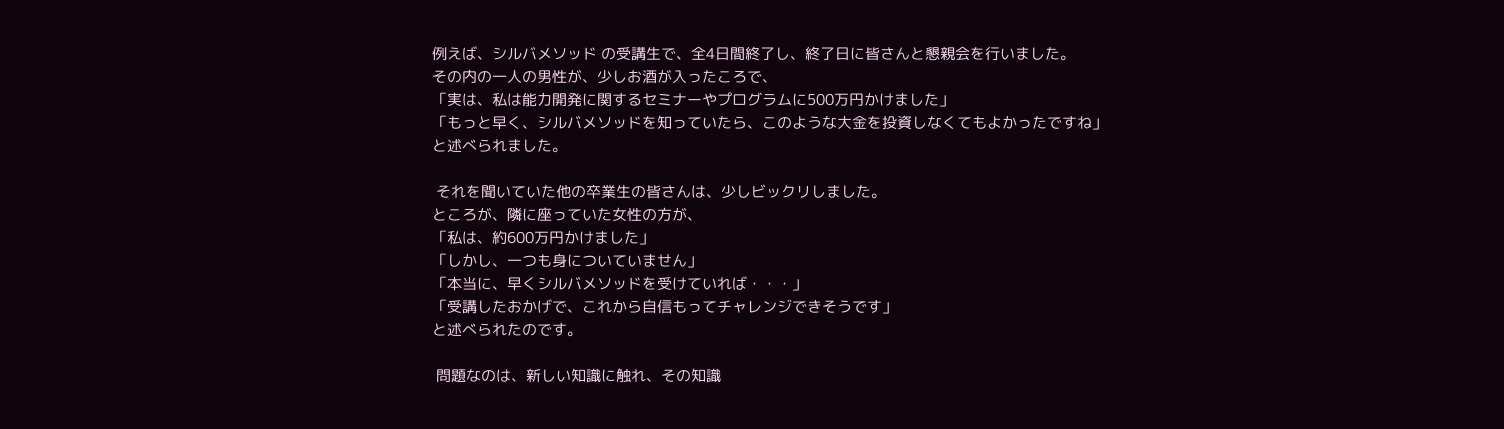例えば、シルバメソッド の受講生で、全4日間終了し、終了日に皆さんと懇親会を行いました。
その内の一人の男性が、少しお酒が入ったころで、
「実は、私は能力開発に関するセミナーやプログラムに500万円かけました」
「もっと早く、シルバメソッドを知っていたら、このような大金を投資しなくてもよかったですね」
と述べられました。

 それを聞いていた他の卒業生の皆さんは、少しビックリしました。
ところが、隣に座っていた女性の方が、
「私は、約600万円かけました」
「しかし、一つも身についていません」
「本当に、早くシルバメソッドを受けていれば・・・」
「受講したおかげで、これから自信もってチャレンジできそうです」
と述べられたのです。

 問題なのは、新しい知識に触れ、その知識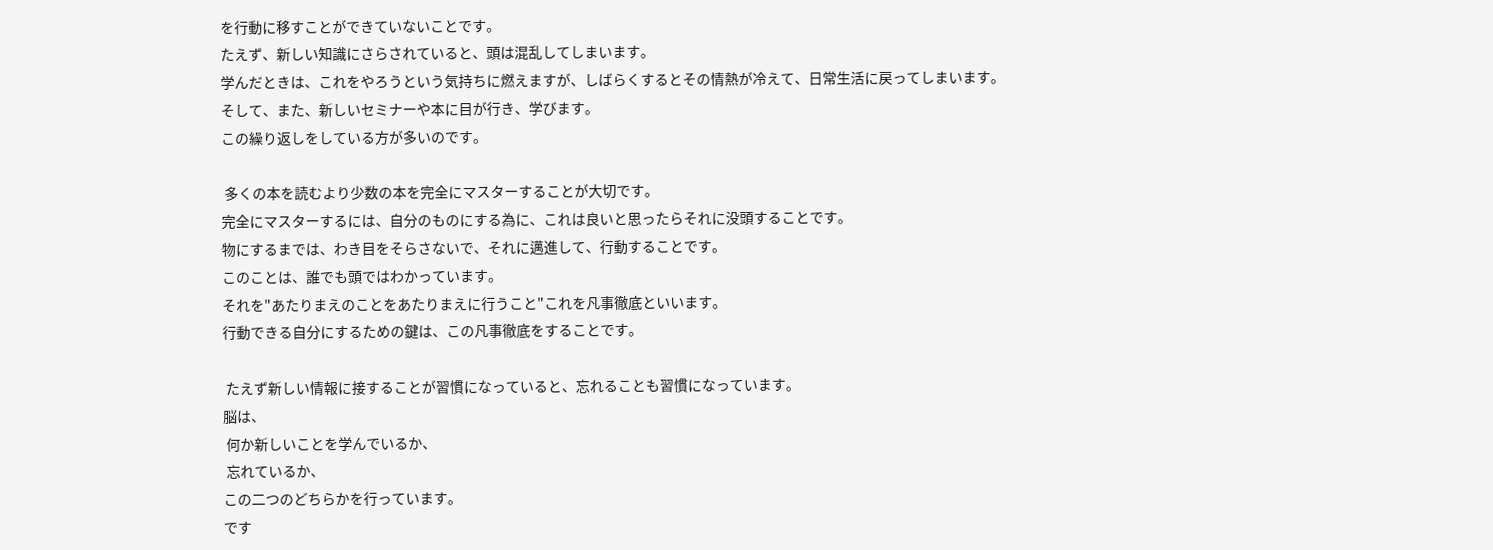を行動に移すことができていないことです。
たえず、新しい知識にさらされていると、頭は混乱してしまいます。
学んだときは、これをやろうという気持ちに燃えますが、しばらくするとその情熱が冷えて、日常生活に戻ってしまいます。
そして、また、新しいセミナーや本に目が行き、学びます。
この繰り返しをしている方が多いのです。

 多くの本を読むより少数の本を完全にマスターすることが大切です。
完全にマスターするには、自分のものにする為に、これは良いと思ったらそれに没頭することです。
物にするまでは、わき目をそらさないで、それに邁進して、行動することです。
このことは、誰でも頭ではわかっています。
それを"あたりまえのことをあたりまえに行うこと"これを凡事徹底といいます。
行動できる自分にするための鍵は、この凡事徹底をすることです。

 たえず新しい情報に接することが習慣になっていると、忘れることも習慣になっています。
脳は、
 何か新しいことを学んでいるか、
 忘れているか、
この二つのどちらかを行っています。
です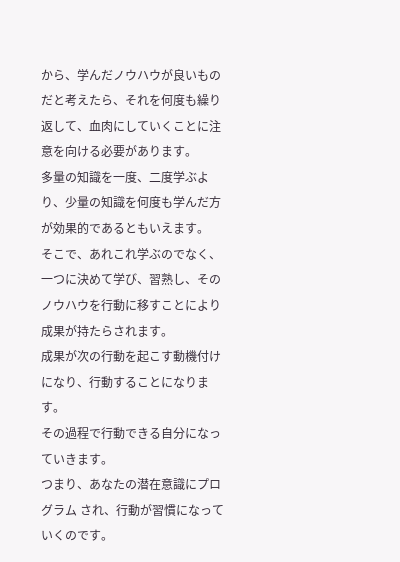から、学んだノウハウが良いものだと考えたら、それを何度も繰り返して、血肉にしていくことに注意を向ける必要があります。
多量の知識を一度、二度学ぶより、少量の知識を何度も学んだ方が効果的であるともいえます。
そこで、あれこれ学ぶのでなく、一つに決めて学び、習熟し、そのノウハウを行動に移すことにより成果が持たらされます。
成果が次の行動を起こす動機付けになり、行動することになります。
その過程で行動できる自分になっていきます。
つまり、あなたの潜在意識にプログラム され、行動が習慣になっていくのです。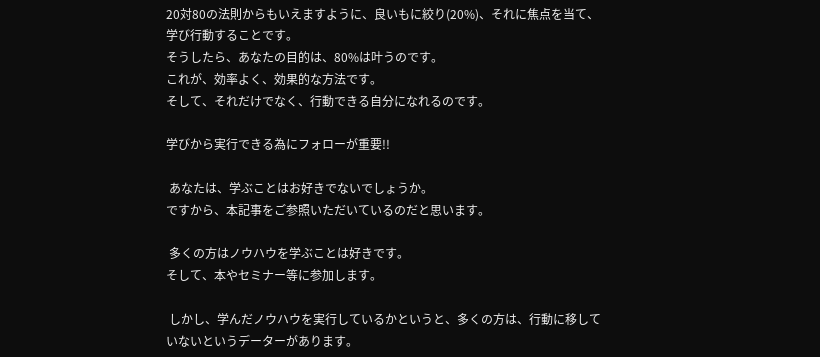20対80の法則からもいえますように、良いもに絞り(20%)、それに焦点を当て、学び行動することです。
そうしたら、あなたの目的は、80%は叶うのです。
これが、効率よく、効果的な方法です。
そして、それだけでなく、行動できる自分になれるのです。

学びから実行できる為にフォローが重要!!

 あなたは、学ぶことはお好きでないでしょうか。
ですから、本記事をご参照いただいているのだと思います。

 多くの方はノウハウを学ぶことは好きです。
そして、本やセミナー等に参加します。

 しかし、学んだノウハウを実行しているかというと、多くの方は、行動に移していないというデーターがあります。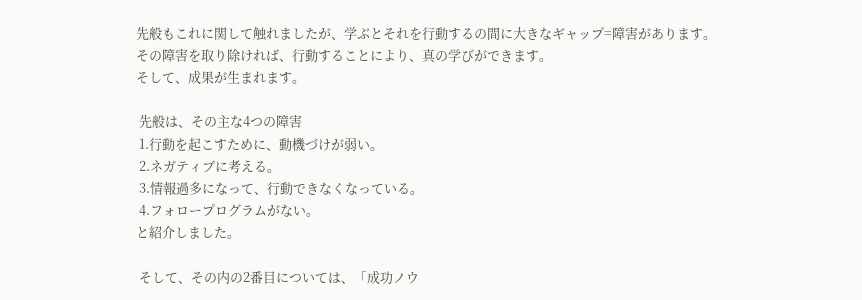先般もこれに関して触れましたが、学ぶとそれを行動するの間に大きなギャップ=障害があります。
その障害を取り除ければ、行動することにより、真の学びができます。
そして、成果が生まれます。

 先般は、その主な4つの障害
 1.行動を起こすために、動機づけが弱い。
 2.ネガティブに考える。
 3.情報過多になって、行動できなくなっている。
 4.フォロープログラムがない。
と紹介しました。

 そして、その内の2番目については、「成功ノウ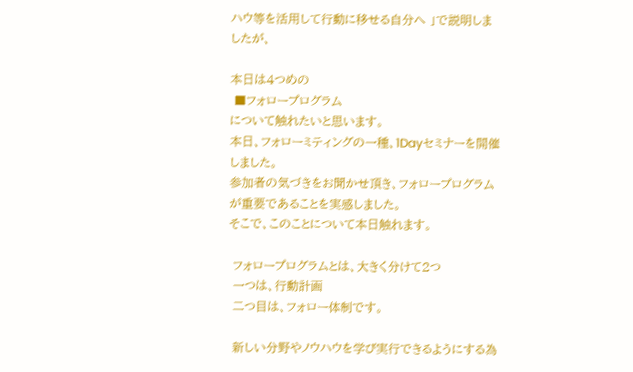ハウ等を活用して行動に移せる自分へ 」で説明しましたが、

本日は4つめの
 ■フォロープログラム
について触れたいと思います。
本日、フォローミティングの一種、1Dayセミナーを開催しました。
参加者の気づきをお聞かせ頂き、フォロープログラムが重要であることを実感しました。
そこで、このことについて本日触れます。

 フォロープログラムとは、大きく分けて2つ
 一つは、行動計画
 二つ目は、フォロー体制です。

 新しい分野やノウハウを学び実行できるようにする為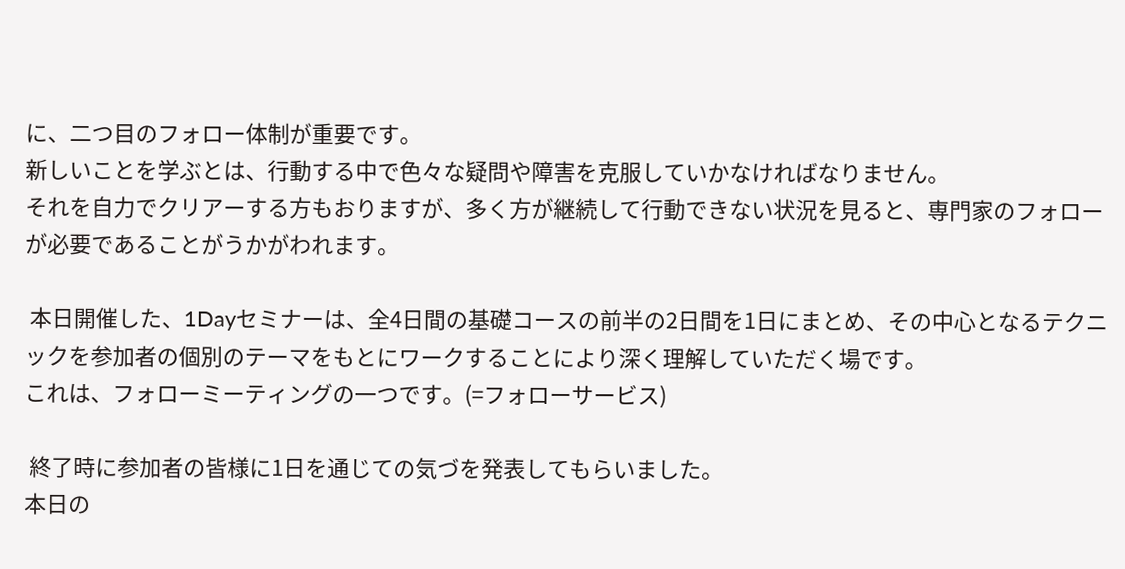に、二つ目のフォロー体制が重要です。
新しいことを学ぶとは、行動する中で色々な疑問や障害を克服していかなければなりません。
それを自力でクリアーする方もおりますが、多く方が継続して行動できない状況を見ると、専門家のフォローが必要であることがうかがわれます。

 本日開催した、1Dayセミナーは、全4日間の基礎コースの前半の2日間を1日にまとめ、その中心となるテクニックを参加者の個別のテーマをもとにワークすることにより深く理解していただく場です。
これは、フォローミーティングの一つです。(=フォローサービス)

 終了時に参加者の皆様に1日を通じての気づを発表してもらいました。
本日の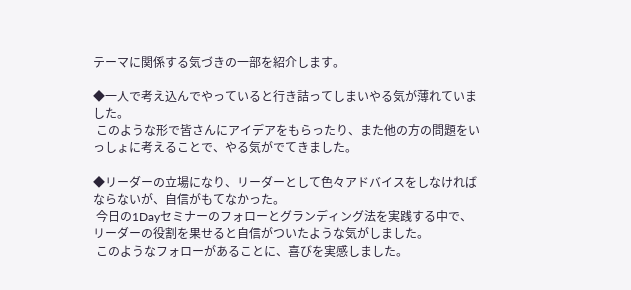テーマに関係する気づきの一部を紹介します。

◆一人で考え込んでやっていると行き詰ってしまいやる気が薄れていました。
 このような形で皆さんにアイデアをもらったり、また他の方の問題をいっしょに考えることで、やる気がでてきました。

◆リーダーの立場になり、リーダーとして色々アドバイスをしなければならないが、自信がもてなかった。
 今日の1Dayセミナーのフォローとグランディング法を実践する中で、リーダーの役割を果せると自信がついたような気がしました。
 このようなフォローがあることに、喜びを実感しました。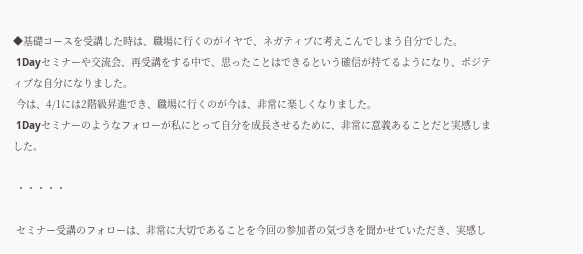◆基礎コースを受講した時は、職場に行くのがイヤで、ネガティブに考えこんでしまう自分でした。
 1Dayセミナーや交流会、再受講をする中で、思ったことはできるという確信が持てるようになり、ポジティブな自分になりました。
 今は、4/1には2階級昇進でき、職場に行くのが今は、非常に楽しくなりました。
 1Dayセミナーのようなフォローが私にとって自分を成長させるために、非常に意義あることだと実感しました。

 ・・・・・

 セミナー受講のフォローは、非常に大切であることを今回の参加者の気づきを聞かせていただき、実感し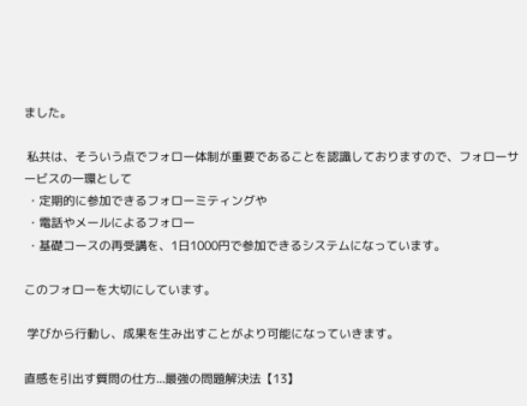ました。

 私共は、そういう点でフォロー体制が重要であることを認識しておりますので、フォローサービスの一環として
 ・定期的に参加できるフォローミティングや
 ・電話やメールによるフォロー
 ・基礎コースの再受講を、1日1000円で参加できるシステムになっています。

このフォローを大切にしています。

 学びから行動し、成果を生み出すことがより可能になっていきます。

直感を引出す質問の仕方...最強の問題解決法【13】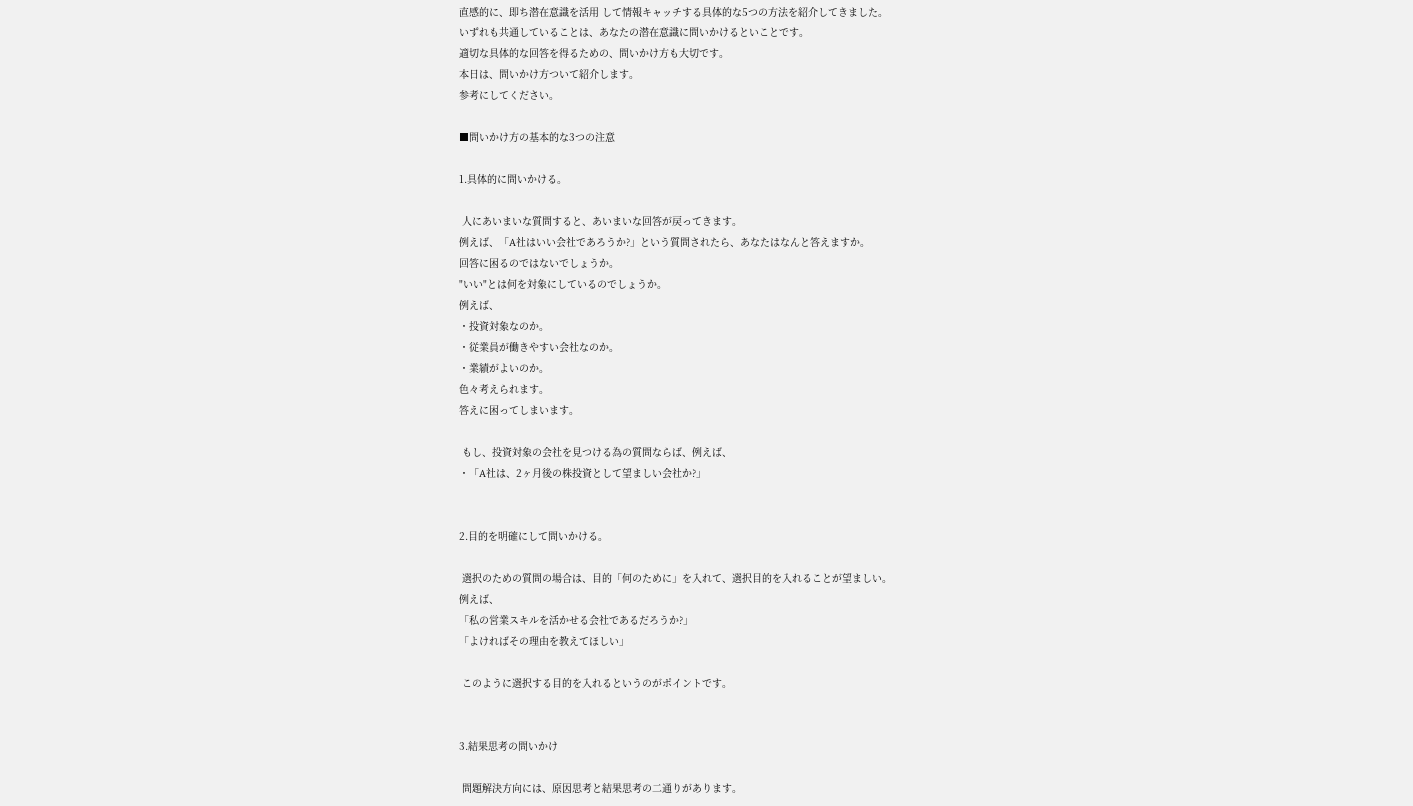直感的に、即ち潜在意識を活用 して情報キャッチする具体的な5つの方法を紹介してきました。
いずれも共通していることは、あなたの潜在意識に問いかけるといことです。
適切な具体的な回答を得るための、問いかけ方も大切です。
本日は、問いかけ方ついて紹介します。
参考にしてください。

■問いかけ方の基本的な3つの注意

1.具体的に問いかける。

 人にあいまいな質問すると、あいまいな回答が戻ってきます。
例えば、「A社はいい会社であろうか?」という質問されたら、あなたはなんと答えますか。
回答に困るのではないでしょうか。
"いい"とは何を対象にしているのでしょうか。
例えば、
・投資対象なのか。
・従業員が働きやすい会社なのか。
・業績がよいのか。
色々考えられます。
答えに困ってしまいます。

 もし、投資対象の会社を見つける為の質問ならば、例えば、
・「A社は、2ヶ月後の株投資として望ましい会社か?」


2.目的を明確にして問いかける。

 選択のための質問の場合は、目的「何のために」を入れて、選択目的を入れることが望ましい。
例えば、
「私の営業スキルを活かせる会社であるだろうか?」
「よければその理由を教えてほしい」

 このように選択する目的を入れるというのがポイントです。


3.結果思考の問いかけ

 問題解決方向には、原因思考と結果思考の二通りがあります。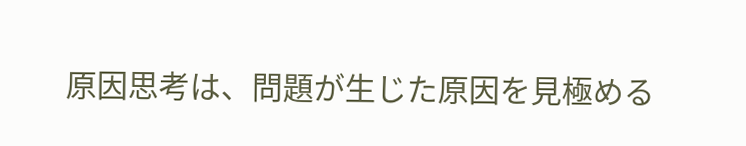原因思考は、問題が生じた原因を見極める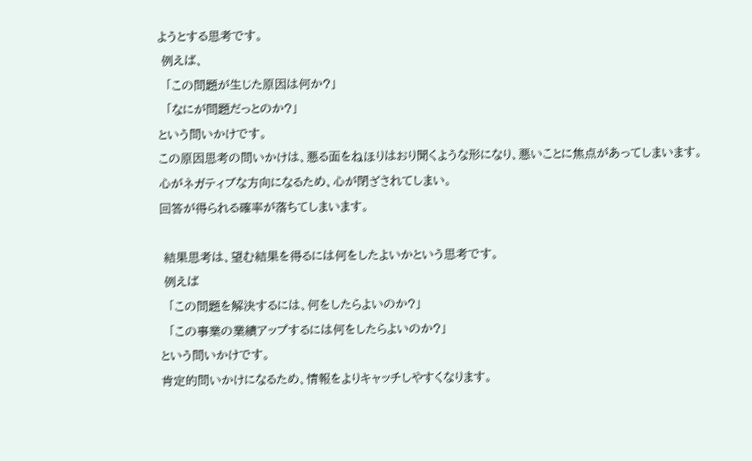ようとする思考です。
 例えば、
  「この問題が生じた原因は何か?」
  「なにが問題だっとのか?」
という問いかけです。
この原因思考の問いかけは、悪る面をねほりはおり聞くような形になり、悪いことに焦点があってしまいます。
心がネガティブな方向になるため、心が閉ざされてしまい。
回答が得られる確率が落ちてしまいます。

 結果思考は、望む結果を得るには何をしたよいかという思考です。
 例えば
  「この問題を解決するには、何をしたらよいのか?」
  「この事業の業績アップするには何をしたらよいのか?」
という問いかけです。
肯定的問いかけになるため、情報をよりキャッチしやすくなります。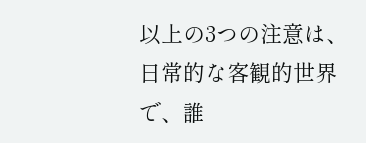以上の3つの注意は、日常的な客観的世界で、誰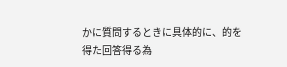かに質問するときに具体的に、的を得た回答得る為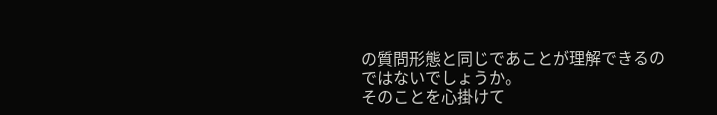の質問形態と同じであことが理解できるのではないでしょうか。
そのことを心掛けて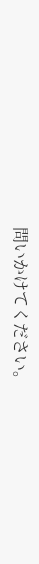問いかけてください。